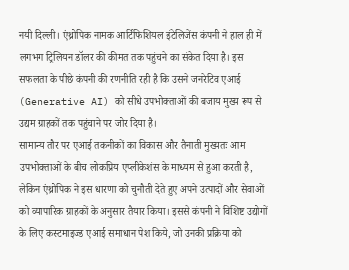नयी दिल्ली। एंथ्रोपिक नामक आर्टिफिशियल इंटेलिजेंस कंपनी ने हाल ही में लगभग ट्रिलियन डॉलर की कीमत तक पहुंचने का संकेत दिया है। इस सफलता के पीछे कंपनी की रणनीति रही है कि उसने जनरेटिव एआई (Generative AI) को सीधे उपभोक्ताओं की बजाय मुख्य रूप से उद्यम ग्राहकों तक पहुंचाने पर जोर दिया है।
सामान्य तौर पर एआई तकनीकों का विकास और तैनाती मुख्यतः आम उपभोक्ताओं के बीच लोकप्रिय एप्लीकेशंस के माध्यम से हुआ करती है, लेकिन एंथ्रोपिक ने इस धारणा को चुनौती देते हुए अपने उत्पादों और सेवाओं को व्यापारिक ग्राहकों के अनुसार तैयार किया। इससे कंपनी ने विशिष्ट उद्योगों के लिए कस्टमाइज्ड एआई समाधान पेश किये, जो उनकी प्रक्रिया को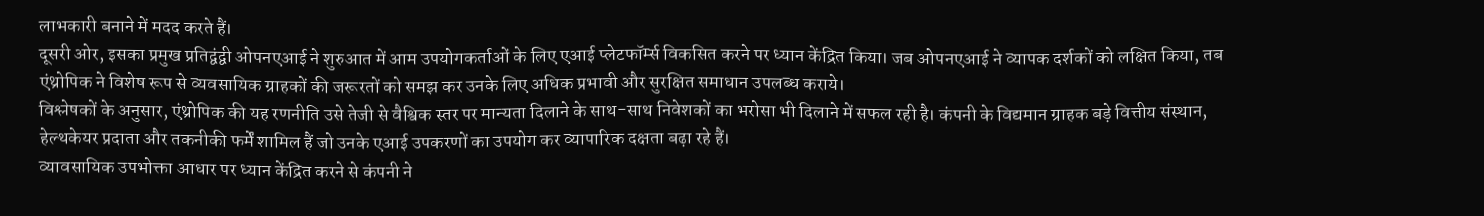लाभकारी बनाने में मदद करते हैं।
दूसरी ओर, इसका प्रमुख प्रतिद्वंद्वी ओपनएआई ने शुरुआत में आम उपयोगकर्ताओं के लिए एआई प्लेटफॉर्म्स विकसित करने पर ध्यान केंद्रित किया। जब ओपनएआई ने व्यापक दर्शकों को लक्षित किया, तब एंथ्रोपिक ने विशेष रूप से व्यवसायिक ग्राहकों की जरूरतों को समझ कर उनके लिए अधिक प्रभावी और सुरक्षित समाधान उपलब्ध कराये।
विश्लेषकों के अनुसार, एंथ्रोपिक की यह रणनीति उसे तेजी से वैश्विक स्तर पर मान्यता दिलाने के साथ-साथ निवेशकों का भरोसा भी दिलाने में सफल रही है। कंपनी के विद्यमान ग्राहक बड़े वित्तीय संस्थान, हेल्थकेयर प्रदाता और तकनीकी फर्में शामिल हैं जो उनके एआई उपकरणों का उपयोग कर व्यापारिक दक्षता बढ़ा रहे हैं।
व्यावसायिक उपभोक्ता आधार पर ध्यान केंद्रित करने से कंपनी ने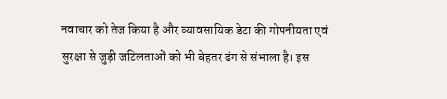नवाचार को तेज किया है और व्यावसायिक डेटा की गोपनीयता एवं सुरक्षा से जुड़ी जटिलताओं को भी बेहतर ढंग से संभाला है। इस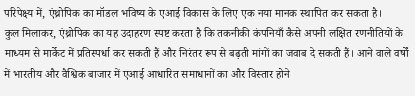परिपेक्ष्य में, एंथ्रोपिक का मॉडल भविष्य के एआई विकास के लिए एक नया मानक स्थापित कर सकता है।
कुल मिलाकर, एंथ्रोपिक का यह उदाहरण स्पष्ट करता है कि तकनीकी कंपनियाँ कैसे अपनी लक्षित रणनीतियों के माध्यम से मार्केट में प्रतिस्पर्धा कर सकती हैं और निरंतर रूप से बढ़ती मांगों का जवाब दे सकती हैं। आने वाले वर्षों में भारतीय और वैश्विक बाजार में एआई आधारित समाधानों का और विस्तार होने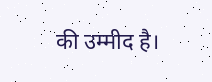की उम्मीद है।